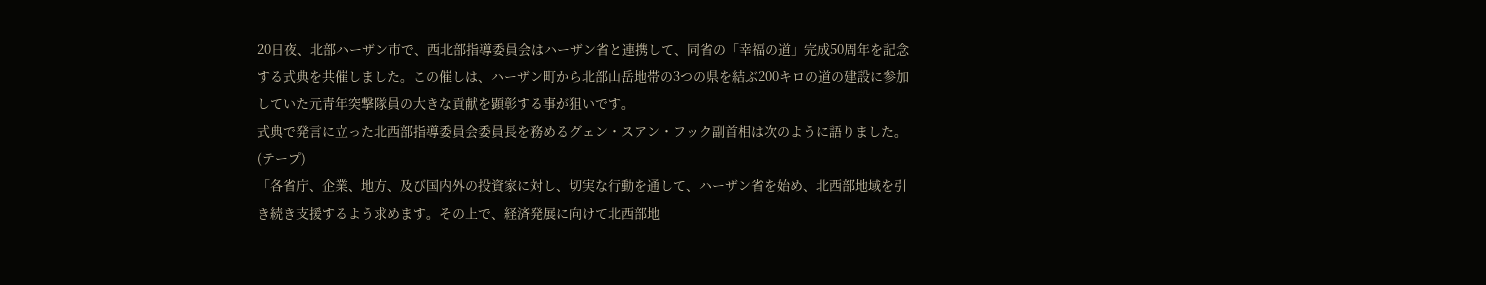20日夜、北部ハーザン市で、西北部指導委員会はハーザン省と連携して、同省の「幸福の道」完成50周年を記念する式典を共催しました。この催しは、ハーザン町から北部山岳地帯の3つの県を結ぶ200キロの道の建設に参加していた元青年突撃隊員の大きな貢献を顕彰する事が狙いです。
式典で発言に立った北西部指導委員会委員長を務めるグェン・スアン・フック副首相は次のように語りました。
(テープ)
「各省庁、企業、地方、及び国内外の投資家に対し、切実な行動を通して、ハーザン省を始め、北西部地域を引き続き支援するよう求めます。その上で、経済発展に向けて北西部地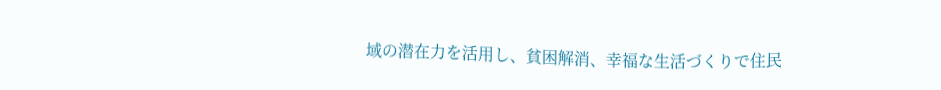域の潜在力を活用し、貧困解消、幸福な生活づくりで住民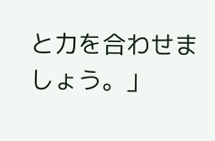と力を合わせましょう。」